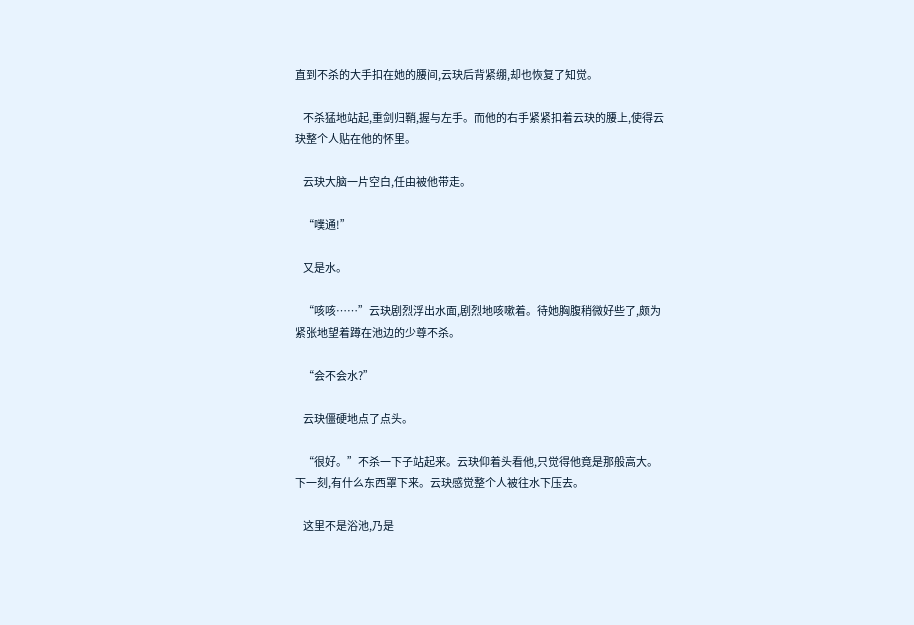直到不杀的大手扣在她的腰间,云玦后背紧绷,却也恢复了知觉。

    不杀猛地站起,重剑归鞘,握与左手。而他的右手紧紧扣着云玦的腰上,使得云玦整个人贴在他的怀里。

    云玦大脑一片空白,任由被他带走。

    “噗通!”

    又是水。

    “咳咳……”云玦剧烈浮出水面,剧烈地咳嗽着。待她胸腹稍微好些了,颇为紧张地望着蹲在池边的少尊不杀。

    “会不会水?”

    云玦僵硬地点了点头。

    “很好。”不杀一下子站起来。云玦仰着头看他,只觉得他竟是那般高大。下一刻,有什么东西罩下来。云玦感觉整个人被往水下压去。

    这里不是浴池,乃是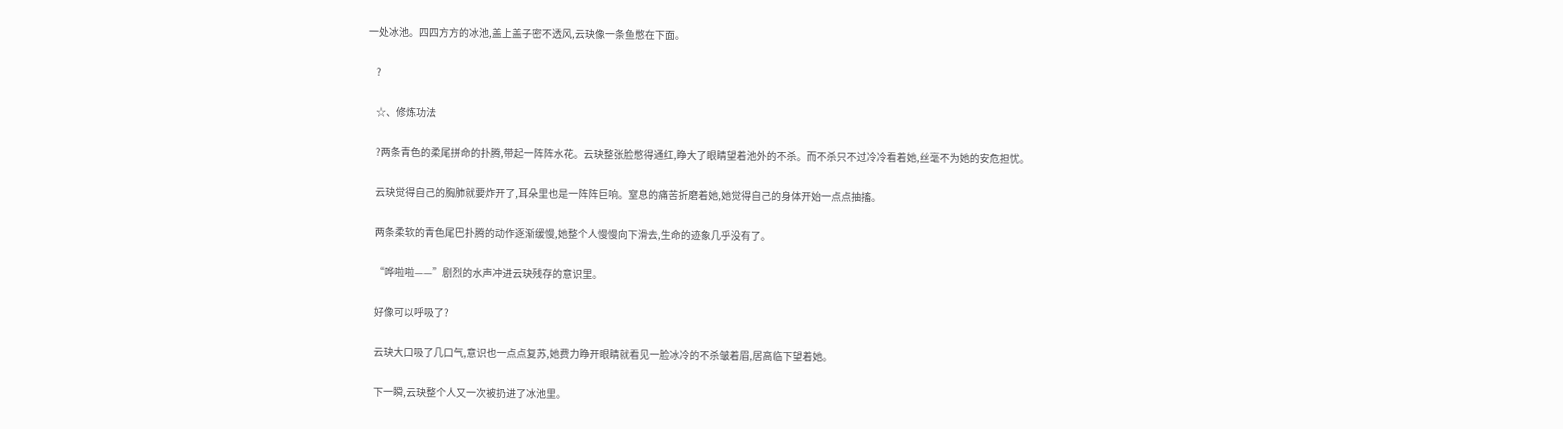一处冰池。四四方方的冰池,盖上盖子密不透风,云玦像一条鱼憋在下面。

    ?

    ☆、修炼功法

    ?两条青色的柔尾拼命的扑腾,带起一阵阵水花。云玦整张脸憋得通红,睁大了眼睛望着池外的不杀。而不杀只不过冷冷看着她,丝毫不为她的安危担忧。

    云玦觉得自己的胸肺就要炸开了,耳朵里也是一阵阵巨响。窒息的痛苦折磨着她,她觉得自己的身体开始一点点抽搐。

    两条柔软的青色尾巴扑腾的动作逐渐缓慢,她整个人慢慢向下滑去,生命的迹象几乎没有了。

    “哗啦啦——”剧烈的水声冲进云玦残存的意识里。

    好像可以呼吸了?

    云玦大口吸了几口气,意识也一点点复苏,她费力睁开眼睛就看见一脸冰冷的不杀皱着眉,居高临下望着她。

    下一瞬,云玦整个人又一次被扔进了冰池里。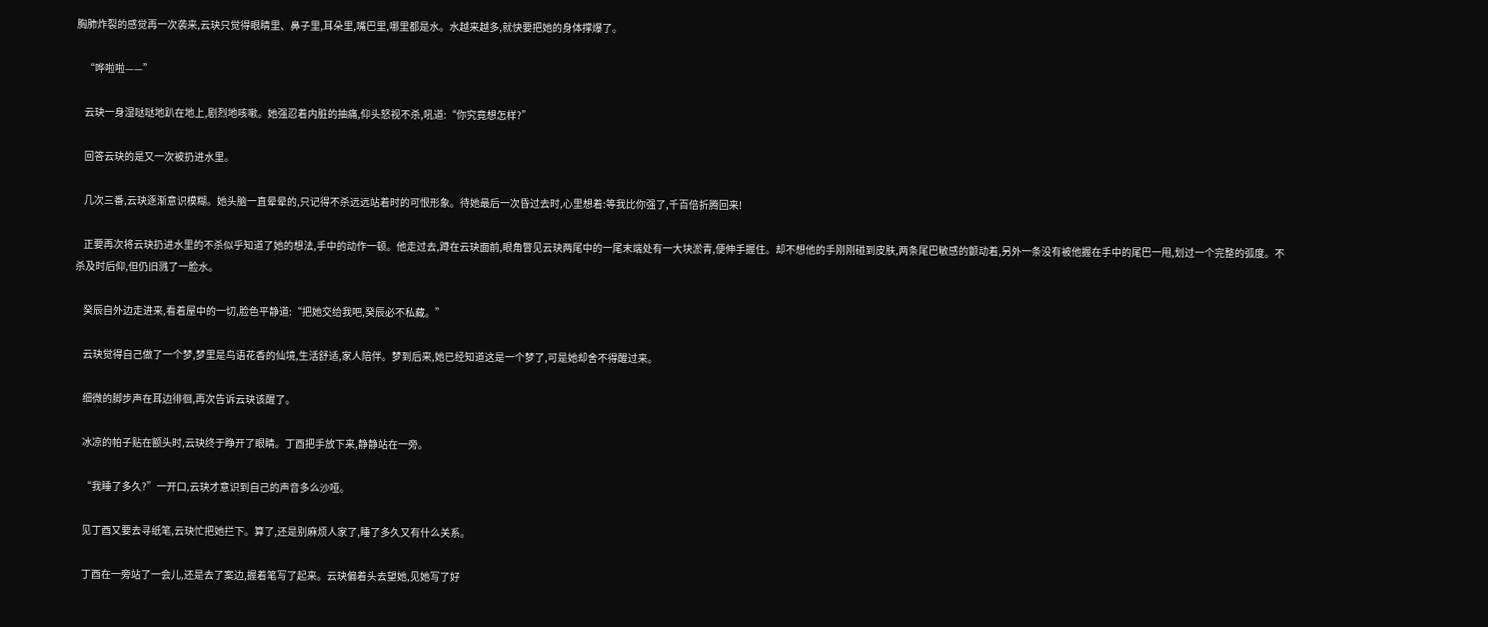胸肺炸裂的感觉再一次袭来,云玦只觉得眼睛里、鼻子里,耳朵里,嘴巴里,哪里都是水。水越来越多,就快要把她的身体撑爆了。

    “哗啦啦——”

    云玦一身湿哒哒地趴在地上,剧烈地咳嗽。她强忍着内脏的抽痛,仰头怒视不杀,吼道:“你究竟想怎样?”

    回答云玦的是又一次被扔进水里。

    几次三番,云玦逐渐意识模糊。她头脑一直晕晕的,只记得不杀远远站着时的可恨形象。待她最后一次昏过去时,心里想着:等我比你强了,千百倍折腾回来!

    正要再次将云玦扔进水里的不杀似乎知道了她的想法,手中的动作一顿。他走过去,蹲在云玦面前,眼角瞥见云玦两尾中的一尾末端处有一大块淤青,便伸手握住。却不想他的手刚刚碰到皮肤,两条尾巴敏感的颤动着,另外一条没有被他握在手中的尾巴一甩,划过一个完整的弧度。不杀及时后仰,但仍旧溅了一脸水。

    癸辰自外边走进来,看着屋中的一切,脸色平静道:“把她交给我吧,癸辰必不私藏。”

    云玦觉得自己做了一个梦,梦里是鸟语花香的仙境,生活舒适,家人陪伴。梦到后来,她已经知道这是一个梦了,可是她却舍不得醒过来。

    细微的脚步声在耳边徘徊,再次告诉云玦该醒了。

    冰凉的帕子贴在额头时,云玦终于睁开了眼睛。丁酉把手放下来,静静站在一旁。

    “我睡了多久?”一开口,云玦才意识到自己的声音多么沙哑。

    见丁酉又要去寻纸笔,云玦忙把她拦下。算了,还是别麻烦人家了,睡了多久又有什么关系。

    丁酉在一旁站了一会儿,还是去了案边,握着笔写了起来。云玦偏着头去望她,见她写了好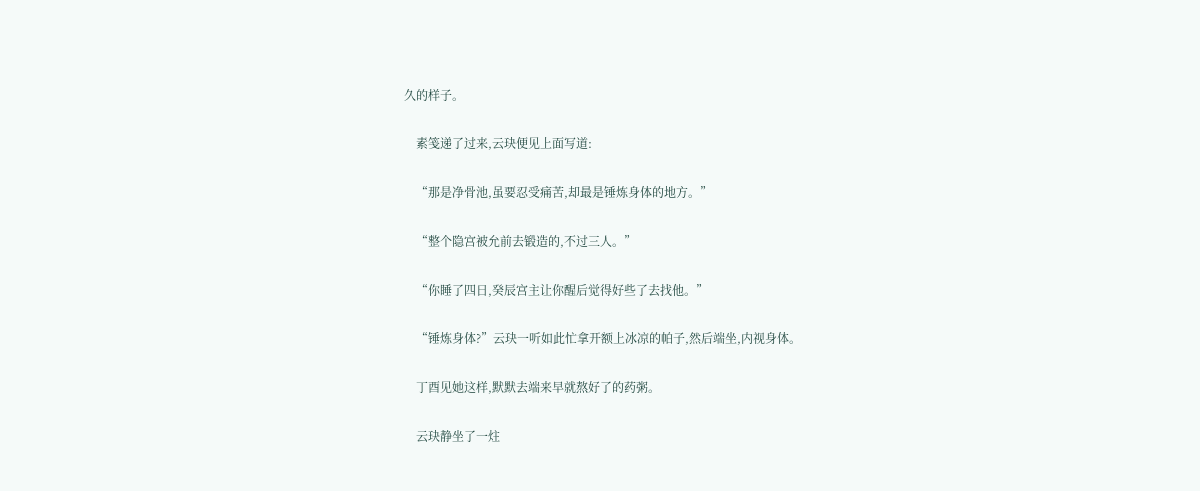久的样子。

    素笺递了过来,云玦便见上面写道:

    “那是净骨池,虽要忍受痛苦,却最是锤炼身体的地方。”

    “整个隐宫被允前去锻造的,不过三人。”

    “你睡了四日,癸辰宫主让你醒后觉得好些了去找他。”

    “锤炼身体?”云玦一听如此忙拿开额上冰凉的帕子,然后端坐,内视身体。

    丁酉见她这样,默默去端来早就熬好了的药粥。

    云玦静坐了一炷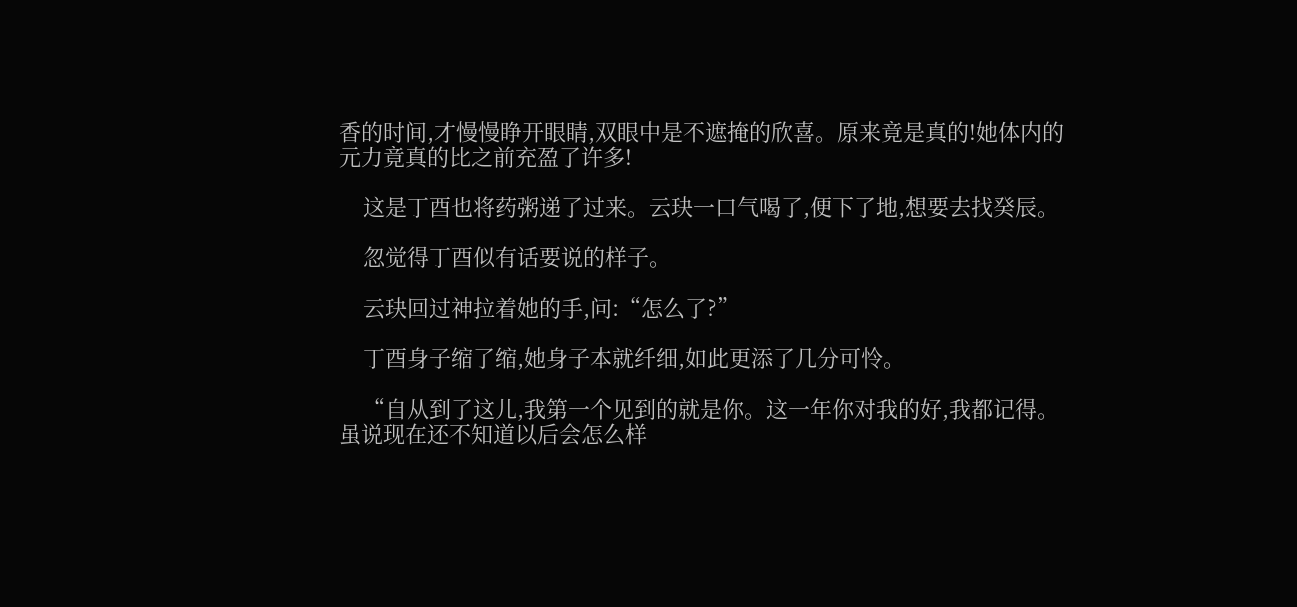香的时间,才慢慢睁开眼睛,双眼中是不遮掩的欣喜。原来竟是真的!她体内的元力竟真的比之前充盈了许多!

    这是丁酉也将药粥递了过来。云玦一口气喝了,便下了地,想要去找癸辰。

    忽觉得丁酉似有话要说的样子。

    云玦回过神拉着她的手,问:“怎么了?”

    丁酉身子缩了缩,她身子本就纤细,如此更添了几分可怜。

    “自从到了这儿,我第一个见到的就是你。这一年你对我的好,我都记得。虽说现在还不知道以后会怎么样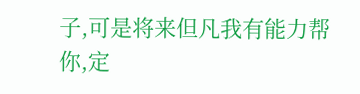子,可是将来但凡我有能力帮你,定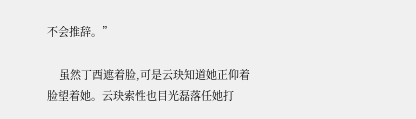不会推辞。”

    虽然丁酉遮着脸,可是云玦知道她正仰着脸望着她。云玦索性也目光磊落任她打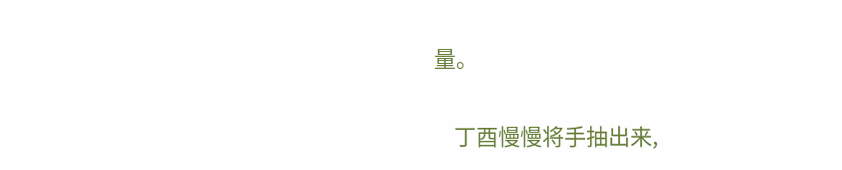量。

    丁酉慢慢将手抽出来,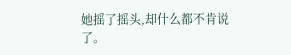她摇了摇头,却什么都不肯说了。